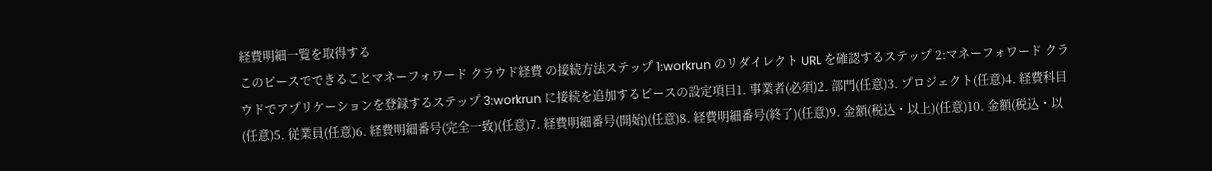経費明細一覧を取得する
このピースでできることマネーフォワード クラウド経費 の接続方法ステップ 1:workrun のリダイレクト URL を確認するステップ 2:マネーフォワード クラウドでアプリケーションを登録するステップ 3:workrun に接続を追加するピースの設定項目1. 事業者(必須)2. 部門(任意)3. プロジェクト(任意)4. 経費科目(任意)5. 従業員(任意)6. 経費明細番号(完全一致)(任意)7. 経費明細番号(開始)(任意)8. 経費明細番号(終了)(任意)9. 金額(税込・以上)(任意)10. 金額(税込・以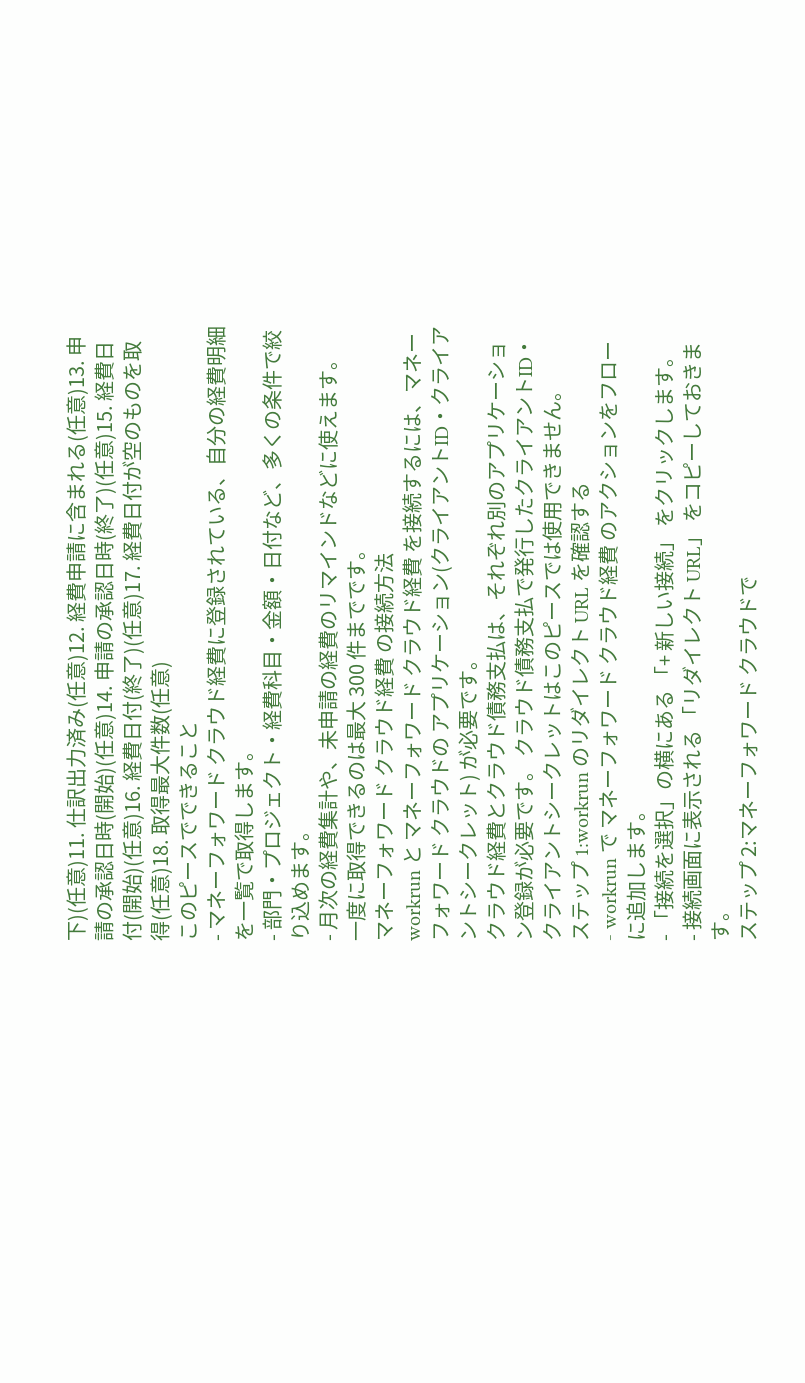下)(任意)11. 仕訳出力済み(任意)12. 経費申請に含まれる(任意)13. 申請の承認日時(開始)(任意)14. 申請の承認日時(終了)(任意)15. 経費日付(開始)(任意)16. 経費日付(終了)(任意)17. 経費日付が空のものを取得(任意)18. 取得最大件数(任意)
このピースでできること
- マネーフォワード クラウド経費に登録されている、自分の経費明細を一覧で取得します。
- 部門・プロジェクト・経費科目・金額・日付など、多くの条件で絞り込めます。
- 月次の経費集計や、未申請の経費のリマインドなどに使えます。
一度に取得できるのは最大 300 件までです。
マネーフォワード クラウド経費 の接続方法
workrun と マネーフォワード クラウド経費 を接続するには、マネーフォワード クラウドの アプリケーション(クライアントID・クライアントシークレット) が必要です。
クラウド経費とクラウド債務支払は、それぞれ別のアプリケーション登録が必要です。 クラウド債務支払で発行したクライアントID・クライアントシークレットはこのピースでは使用できません。
ステップ 1:workrun のリダイレクト URL を確認する
- workrun で マネーフォワード クラウド経費 のアクションをフローに追加します。
- 「接続を選択」の横にある 「+ 新しい接続」 をクリックします。
- 接続画面に表示される 「リダイレクト URL」 をコピーしておきます。
ステップ 2:マネーフォワード クラウドで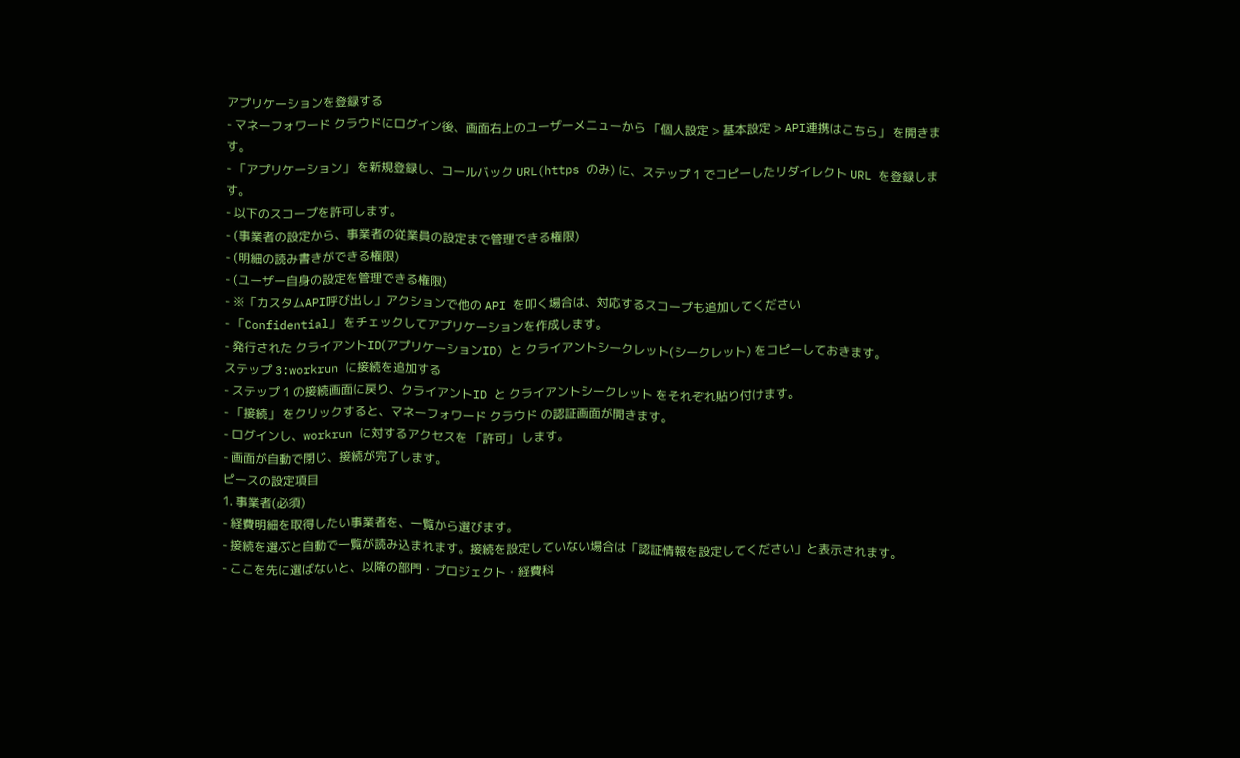アプリケーションを登録する
- マネーフォワード クラウドにログイン後、画面右上のユーザーメニューから 「個人設定 > 基本設定 > API連携はこちら」 を開きます。
- 「アプリケーション」 を新規登録し、コールバック URL(https のみ) に、ステップ 1 でコピーしたリダイレクト URL を登録します。
- 以下のスコープを許可します。
- (事業者の設定から、事業者の従業員の設定まで管理できる権限)
- (明細の読み書きができる権限)
- (ユーザー自身の設定を管理できる権限)
- ※「カスタムAPI呼び出し」アクションで他の API を叩く場合は、対応するスコープも追加してください
- 「Confidential」 をチェックしてアプリケーションを作成します。
- 発行された クライアントID(アプリケーションID) と クライアントシークレット(シークレット) をコピーしておきます。
ステップ 3:workrun に接続を追加する
- ステップ 1 の接続画面に戻り、クライアントID と クライアントシークレット をそれぞれ貼り付けます。
- 「接続」 をクリックすると、マネーフォワード クラウド の認証画面が開きます。
- ログインし、workrun に対するアクセスを 「許可」 します。
- 画面が自動で閉じ、接続が完了します。
ピースの設定項目
1. 事業者(必須)
- 経費明細を取得したい事業者を、一覧から選びます。
- 接続を選ぶと自動で一覧が読み込まれます。接続を設定していない場合は「認証情報を設定してください」と表示されます。
- ここを先に選ばないと、以降の部門・プロジェクト・経費科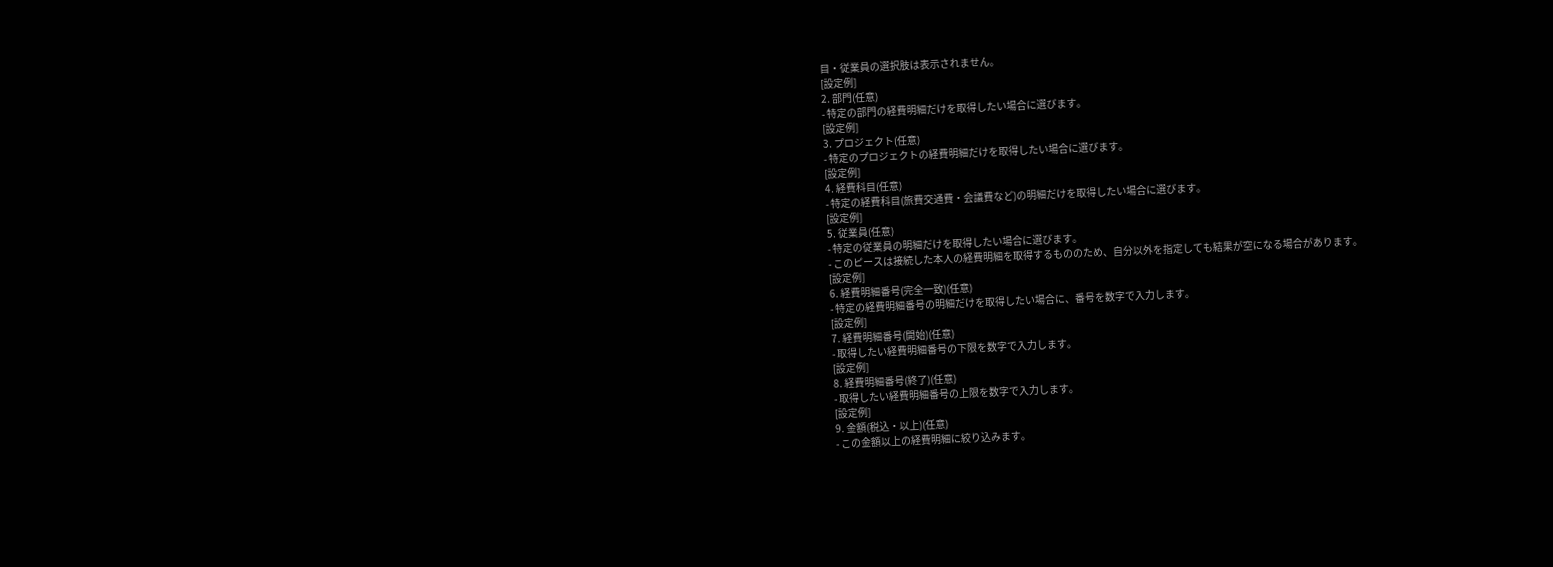目・従業員の選択肢は表示されません。
[設定例]
2. 部門(任意)
- 特定の部門の経費明細だけを取得したい場合に選びます。
[設定例]
3. プロジェクト(任意)
- 特定のプロジェクトの経費明細だけを取得したい場合に選びます。
[設定例]
4. 経費科目(任意)
- 特定の経費科目(旅費交通費・会議費など)の明細だけを取得したい場合に選びます。
[設定例]
5. 従業員(任意)
- 特定の従業員の明細だけを取得したい場合に選びます。
- このピースは接続した本人の経費明細を取得するもののため、自分以外を指定しても結果が空になる場合があります。
[設定例]
6. 経費明細番号(完全一致)(任意)
- 特定の経費明細番号の明細だけを取得したい場合に、番号を数字で入力します。
[設定例]
7. 経費明細番号(開始)(任意)
- 取得したい経費明細番号の下限を数字で入力します。
[設定例]
8. 経費明細番号(終了)(任意)
- 取得したい経費明細番号の上限を数字で入力します。
[設定例]
9. 金額(税込・以上)(任意)
- この金額以上の経費明細に絞り込みます。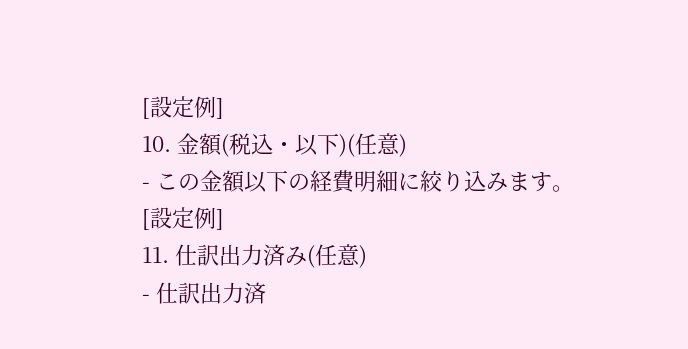[設定例]
10. 金額(税込・以下)(任意)
- この金額以下の経費明細に絞り込みます。
[設定例]
11. 仕訳出力済み(任意)
- 仕訳出力済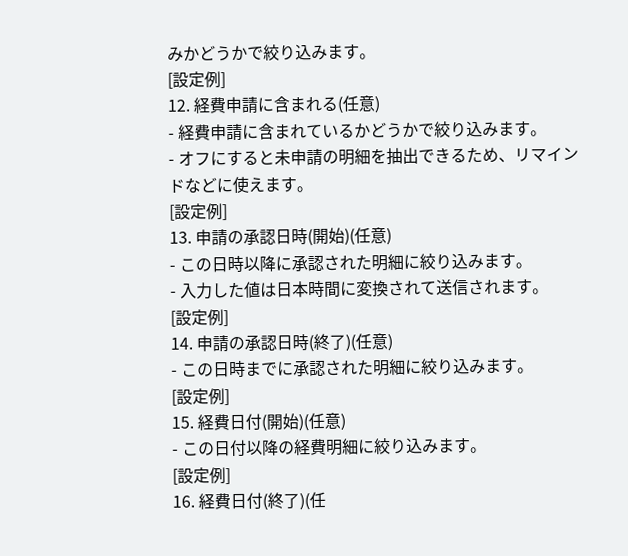みかどうかで絞り込みます。
[設定例]
12. 経費申請に含まれる(任意)
- 経費申請に含まれているかどうかで絞り込みます。
- オフにすると未申請の明細を抽出できるため、リマインドなどに使えます。
[設定例]
13. 申請の承認日時(開始)(任意)
- この日時以降に承認された明細に絞り込みます。
- 入力した値は日本時間に変換されて送信されます。
[設定例]
14. 申請の承認日時(終了)(任意)
- この日時までに承認された明細に絞り込みます。
[設定例]
15. 経費日付(開始)(任意)
- この日付以降の経費明細に絞り込みます。
[設定例]
16. 経費日付(終了)(任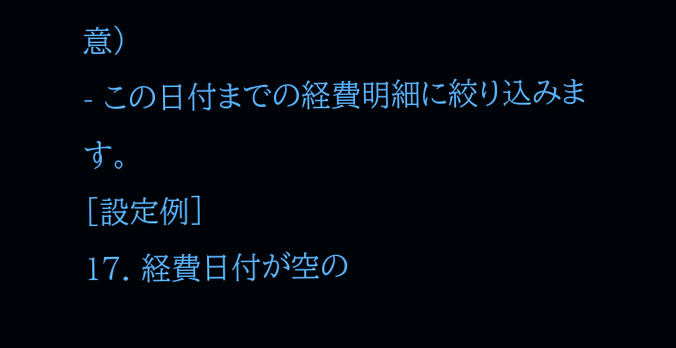意)
- この日付までの経費明細に絞り込みます。
[設定例]
17. 経費日付が空の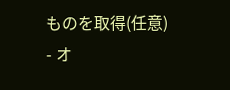ものを取得(任意)
- オ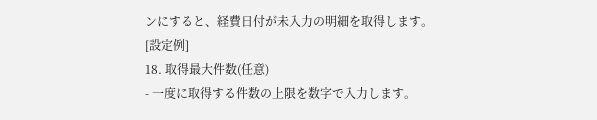ンにすると、経費日付が未入力の明細を取得します。
[設定例]
18. 取得最大件数(任意)
- 一度に取得する件数の上限を数字で入力します。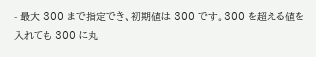- 最大 300 まで指定でき、初期値は 300 です。300 を超える値を入れても 300 に丸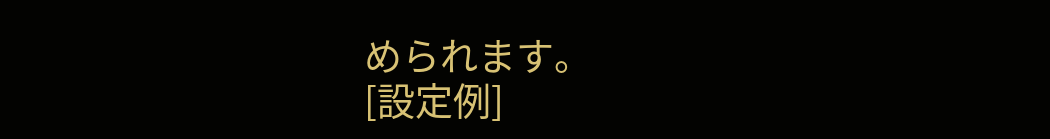められます。
[設定例]